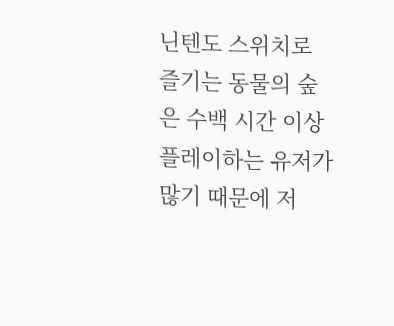닌텐도 스위치로 즐기는 동물의 숲은 수백 시간 이상 플레이하는 유저가 많기 때문에 저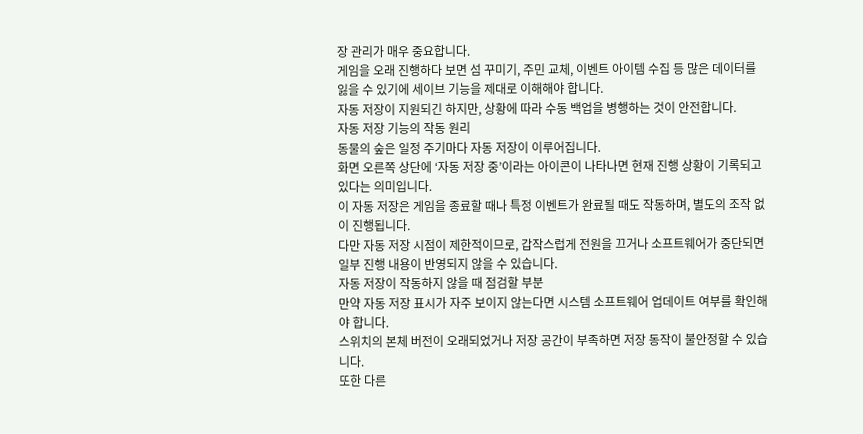장 관리가 매우 중요합니다.
게임을 오래 진행하다 보면 섬 꾸미기, 주민 교체, 이벤트 아이템 수집 등 많은 데이터를 잃을 수 있기에 세이브 기능을 제대로 이해해야 합니다.
자동 저장이 지원되긴 하지만, 상황에 따라 수동 백업을 병행하는 것이 안전합니다.
자동 저장 기능의 작동 원리
동물의 숲은 일정 주기마다 자동 저장이 이루어집니다.
화면 오른쪽 상단에 ‘자동 저장 중’이라는 아이콘이 나타나면 현재 진행 상황이 기록되고 있다는 의미입니다.
이 자동 저장은 게임을 종료할 때나 특정 이벤트가 완료될 때도 작동하며, 별도의 조작 없이 진행됩니다.
다만 자동 저장 시점이 제한적이므로, 갑작스럽게 전원을 끄거나 소프트웨어가 중단되면 일부 진행 내용이 반영되지 않을 수 있습니다.
자동 저장이 작동하지 않을 때 점검할 부분
만약 자동 저장 표시가 자주 보이지 않는다면 시스템 소프트웨어 업데이트 여부를 확인해야 합니다.
스위치의 본체 버전이 오래되었거나 저장 공간이 부족하면 저장 동작이 불안정할 수 있습니다.
또한 다른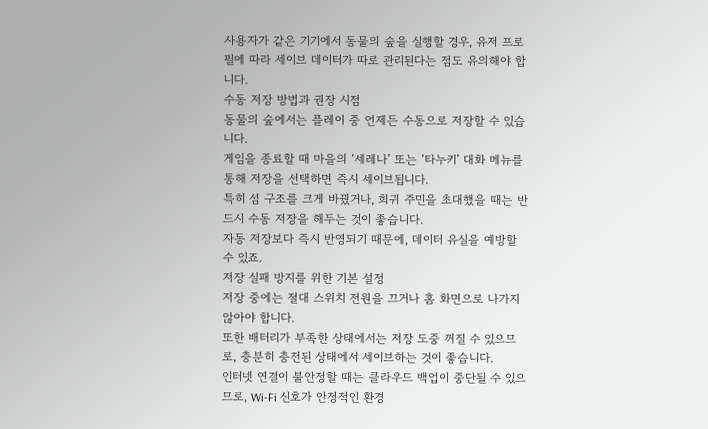사용자가 같은 기기에서 동물의 숲을 실행할 경우, 유저 프로필에 따라 세이브 데이터가 따로 관리된다는 점도 유의해야 합니다.
수동 저장 방법과 권장 시점
동물의 숲에서는 플레이 중 언제든 수동으로 저장할 수 있습니다.
게임을 종료할 때 마을의 ‘세레나’ 또는 ‘타누키’ 대화 메뉴를 통해 저장을 선택하면 즉시 세이브됩니다.
특히 섬 구조를 크게 바꿨거나, 희귀 주민을 초대했을 때는 반드시 수동 저장을 해두는 것이 좋습니다.
자동 저장보다 즉시 반영되기 때문에, 데이터 유실을 예방할 수 있죠.
저장 실패 방지를 위한 기본 설정
저장 중에는 절대 스위치 전원을 끄거나 홈 화면으로 나가지 않아야 합니다.
또한 배터리가 부족한 상태에서는 저장 도중 꺼질 수 있으므로, 충분히 충전된 상태에서 세이브하는 것이 좋습니다.
인터넷 연결이 불안정할 때는 클라우드 백업이 중단될 수 있으므로, Wi-Fi 신호가 안정적인 환경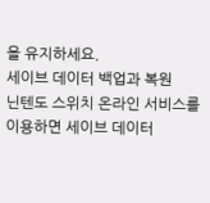을 유지하세요.
세이브 데이터 백업과 복원
닌텐도 스위치 온라인 서비스를 이용하면 세이브 데이터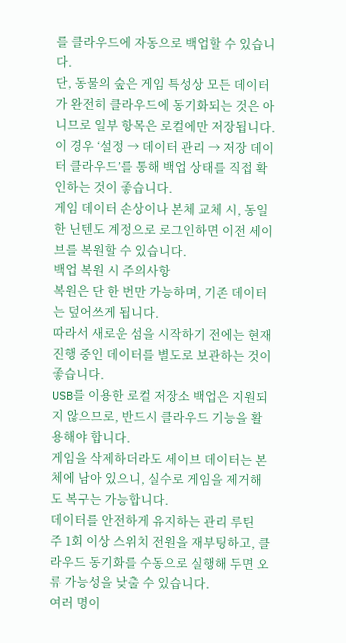를 클라우드에 자동으로 백업할 수 있습니다.
단, 동물의 숲은 게임 특성상 모든 데이터가 완전히 클라우드에 동기화되는 것은 아니므로 일부 항목은 로컬에만 저장됩니다.
이 경우 ‘설정 → 데이터 관리 → 저장 데이터 클라우드’를 통해 백업 상태를 직접 확인하는 것이 좋습니다.
게임 데이터 손상이나 본체 교체 시, 동일한 닌텐도 계정으로 로그인하면 이전 세이브를 복원할 수 있습니다.
백업 복원 시 주의사항
복원은 단 한 번만 가능하며, 기존 데이터는 덮어쓰게 됩니다.
따라서 새로운 섬을 시작하기 전에는 현재 진행 중인 데이터를 별도로 보관하는 것이 좋습니다.
USB를 이용한 로컬 저장소 백업은 지원되지 않으므로, 반드시 클라우드 기능을 활용해야 합니다.
게임을 삭제하더라도 세이브 데이터는 본체에 남아 있으니, 실수로 게임을 제거해도 복구는 가능합니다.
데이터를 안전하게 유지하는 관리 루틴
주 1회 이상 스위치 전원을 재부팅하고, 클라우드 동기화를 수동으로 실행해 두면 오류 가능성을 낮출 수 있습니다.
여러 명이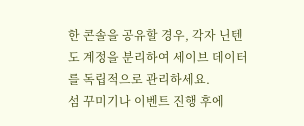한 콘솔을 공유할 경우, 각자 닌텐도 계정을 분리하여 세이브 데이터를 독립적으로 관리하세요.
섬 꾸미기나 이벤트 진행 후에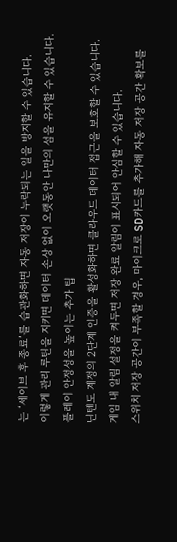는 ‘세이브 후 종료’를 습관화하면 자동 저장이 누락되는 일을 방지할 수 있습니다.
이렇게 관리 루틴을 지키면 데이터 손상 없이 오랫동안 나만의 섬을 유지할 수 있습니다.
플레이 안정성을 높이는 추가 팁
닌텐도 계정의 2단계 인증을 활성화하면 클라우드 데이터 접근을 보호할 수 있습니다.
게임 내 알림 설정을 켜두면 저장 완료 알림이 표시되어 안심할 수 있습니다.
스위치 저장 공간이 부족할 경우, 마이크로 SD카드를 추가해 자동 저장 공간 확보를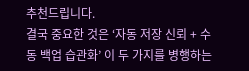추천드립니다.
결국 중요한 것은 ‘자동 저장 신뢰 + 수동 백업 습관화’ 이 두 가지를 병행하는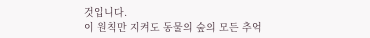것입니다.
이 원칙만 지켜도 동물의 숲의 모든 추억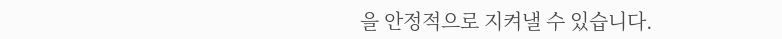을 안정적으로 지켜낼 수 있습니다.